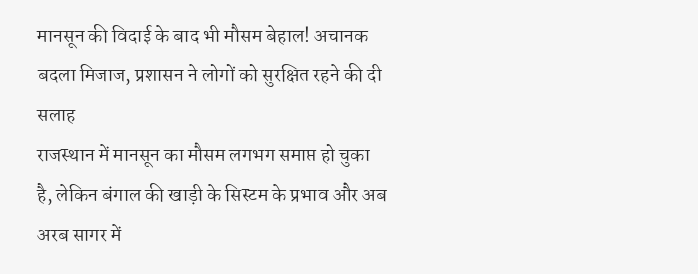मानसून की विदाई के बाद भी मौसम बेहाल! अचानक बदला मिजाज, प्रशासन ने लोगों को सुरक्षित रहने की दी सलाह
राजस्थान में मानसून का मौसम लगभग समाप्त हो चुका है, लेकिन बंगाल की खाड़ी के सिस्टम के प्रभाव और अब अरब सागर में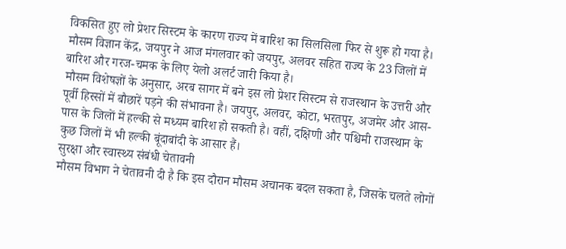विकसित हुए लो प्रेशर सिस्टम के कारण राज्य में बारिश का सिलसिला फिर से शुरू हो गया है। मौसम विज्ञान केंद्र, जयपुर ने आज मंगलवार को जयपुर, अलवर सहित राज्य के 23 जिलों में बारिश और गरज-चमक के लिए येलो अलर्ट जारी किया है।
मौसम विशेषज्ञों के अनुसार, अरब सागर में बने इस लो प्रेशर सिस्टम से राजस्थान के उत्तरी और पूर्वी हिस्सों में बौछारें पड़ने की संभावना है। जयपुर, अलवर, कोटा, भरतपुर, अजमेर और आस-पास के जिलों में हल्की से मध्यम बारिश हो सकती है। वहीं, दक्षिणी और पश्चिमी राजस्थान के कुछ जिलों में भी हल्की बूंदाबांदी के आसार हैं।
सुरक्षा और स्वास्थ्य संबंधी चेतावनी
मौसम विभाग ने चेतावनी दी है कि इस दौरान मौसम अचानक बदल सकता है, जिसके चलते लोगों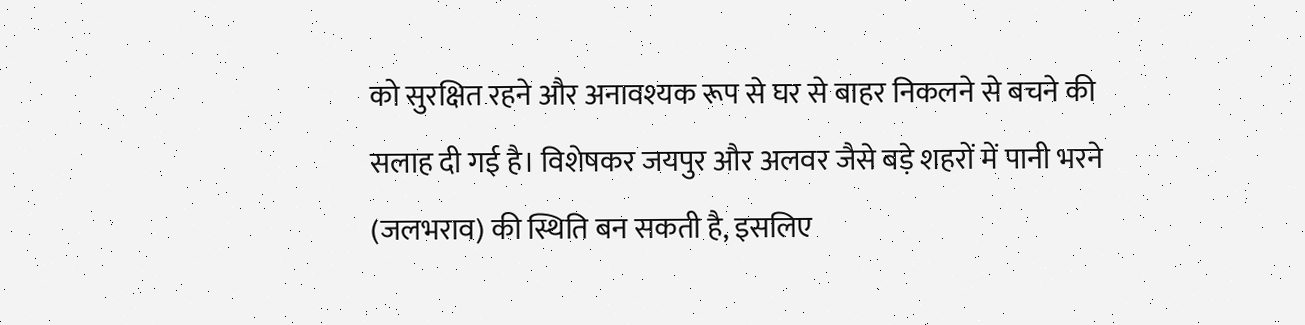को सुरक्षित रहने और अनावश्यक रूप से घर से बाहर निकलने से बचने की सलाह दी गई है। विशेषकर जयपुर और अलवर जैसे बड़े शहरों में पानी भरने (जलभराव) की स्थिति बन सकती है, इसलिए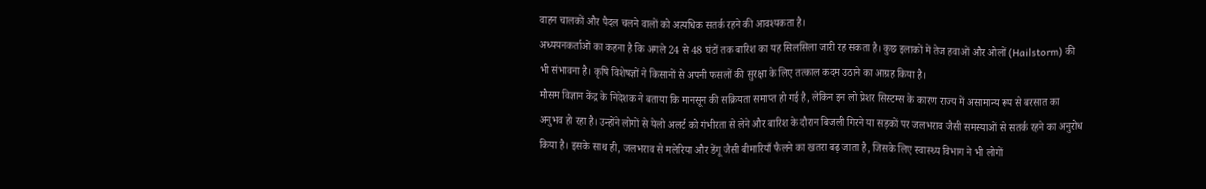वाहन चालकों और पैदल चलने वालों को अत्यधिक सतर्क रहने की आवश्यकता है।
अध्ययनकर्ताओं का कहना है कि अगले 24 से 48 घंटों तक बारिश का यह सिलसिला जारी रह सकता है। कुछ इलाकों में तेज हवाओं और ओलों (Hailstorm) की भी संभावना है। कृषि विशेषज्ञों ने किसानों से अपनी फसलों की सुरक्षा के लिए तत्काल कदम उठाने का आग्रह किया है।
मौसम विज्ञान केंद्र के निदेशक ने बताया कि मानसून की सक्रियता समाप्त हो गई है, लेकिन इन लो प्रेशर सिस्टम्स के कारण राज्य में असामान्य रूप से बरसात का अनुभव हो रहा है। उन्होंने लोगों से येलो अलर्ट को गंभीरता से लेने और बारिश के दौरान बिजली गिरने या सड़कों पर जलभराव जैसी समस्याओं से सतर्क रहने का अनुरोध किया है। इसके साथ ही, जलभराव से मलेरिया और डेंगू जैसी बीमारियाँ फैलने का खतरा बढ़ जाता है, जिसके लिए स्वास्थ्य विभाग ने भी लोगों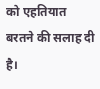को एहतियात बरतने की सलाह दी है।